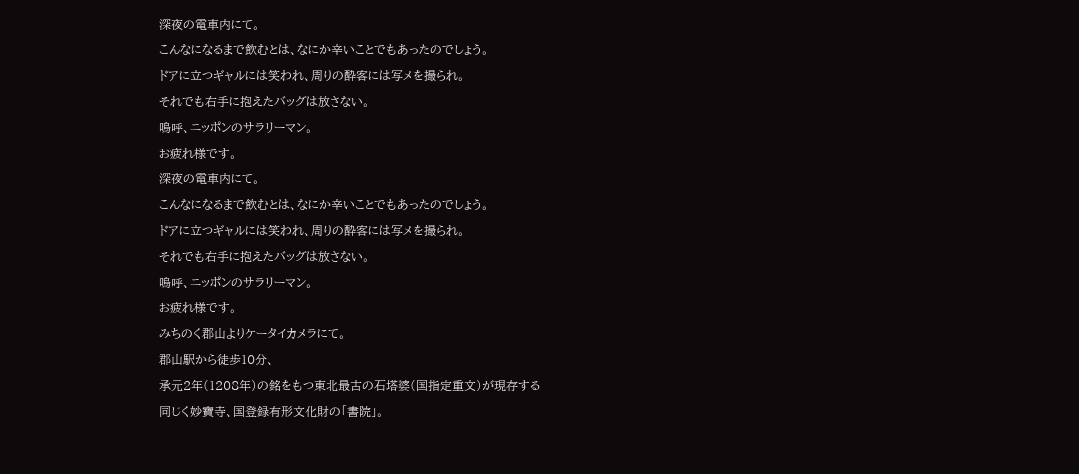深夜の電車内にて。
こんなになるまで飲むとは、なにか辛いことでもあったのでしょう。
ドアに立つギャルには笑われ、周りの酔客には写メを撮られ。
それでも右手に抱えたバッグは放さない。
嗚呼、ニッポンのサラリーマン。
お疲れ様です。
深夜の電車内にて。
こんなになるまで飲むとは、なにか辛いことでもあったのでしょう。
ドアに立つギャルには笑われ、周りの酔客には写メを撮られ。
それでも右手に抱えたバッグは放さない。
嗚呼、ニッポンのサラリーマン。
お疲れ様です。
みちのく郡山よりケータイカメラにて。
郡山駅から徒歩10分、
承元2年(1208年)の銘をもつ東北最古の石塔婆(国指定重文)が現存する
同じく妙寶寺、国登録有形文化財の「書院」。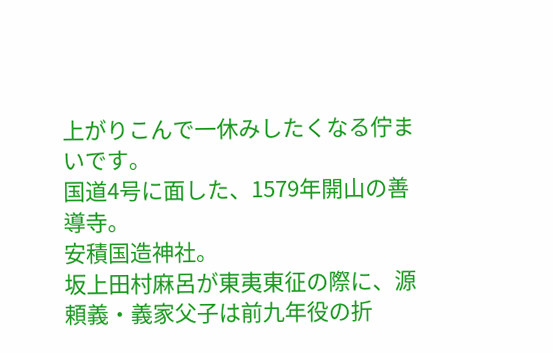上がりこんで一休みしたくなる佇まいです。
国道4号に面した、1579年開山の善導寺。
安積国造神社。
坂上田村麻呂が東夷東征の際に、源頼義・義家父子は前九年役の折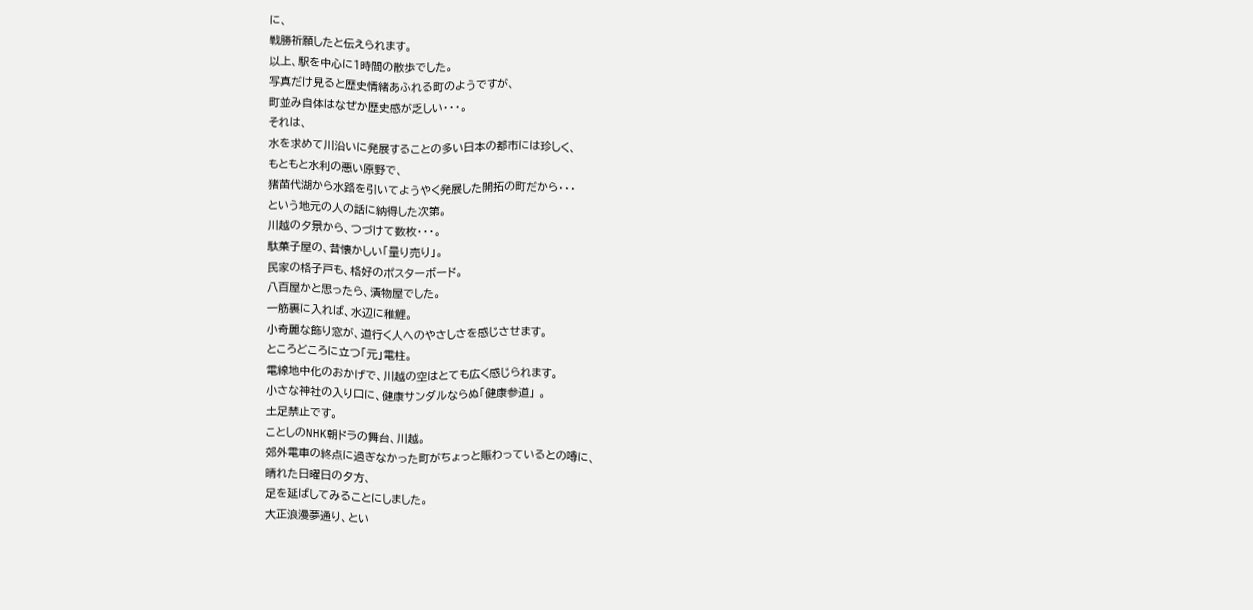に、
戦勝祈願したと伝えられます。
以上、駅を中心に1時間の散歩でした。
写真だけ見ると歴史情緒あふれる町のようですが、
町並み自体はなぜか歴史感が乏しい・・・。
それは、
水を求めて川沿いに発展することの多い日本の都市には珍しく、
もともと水利の悪い原野で、
猪苗代湖から水路を引いてようやく発展した開拓の町だから・・・
という地元の人の話に納得した次第。
川越の夕景から、つづけて数枚・・・。
駄菓子屋の、昔懐かしい「量り売り」。
民家の格子戸も、格好のポスターボード。
八百屋かと思ったら、漬物屋でした。
一筋裏に入れば、水辺に稚鯉。
小奇麗な飾り窓が、道行く人へのやさしさを感じさせます。
ところどころに立つ「元」電柱。
電線地中化のおかげで、川越の空はとても広く感じられます。
小さな神社の入り口に、健康サンダルならぬ「健康参道」 。
土足禁止です。
ことしのNHK朝ドラの舞台、川越。
郊外電車の終点に過ぎなかった町がちょっと賑わっているとの噂に、
晴れた日曜日の夕方、
足を延ばしてみることにしました。
大正浪漫夢通り、とい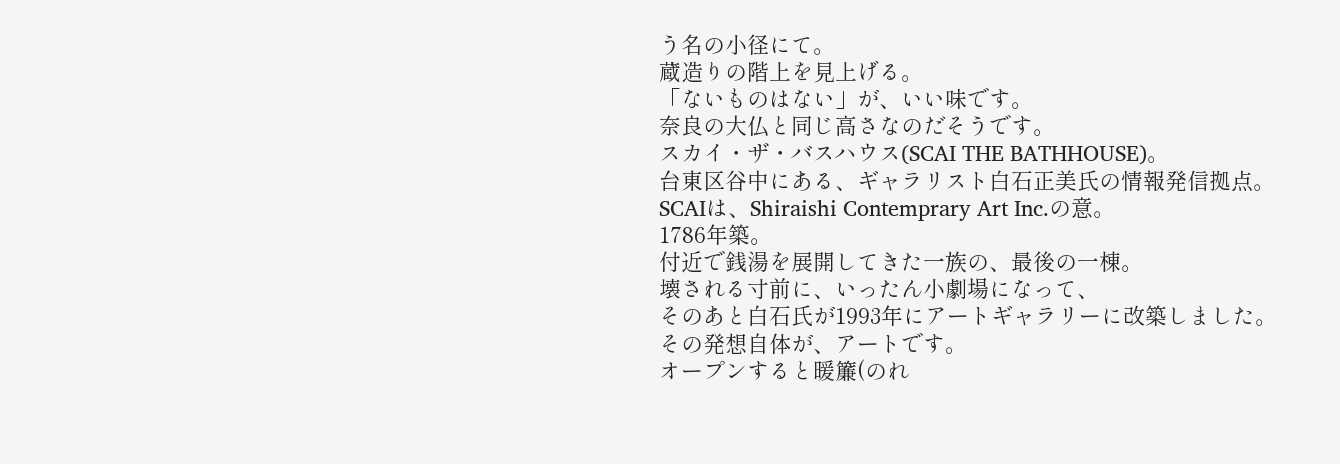う名の小径にて。
蔵造りの階上を見上げる。
「ないものはない」が、いい味です。
奈良の大仏と同じ高さなのだそうです。
スカイ・ザ・バスハウス(SCAI THE BATHHOUSE)。
台東区谷中にある、ギャラリスト白石正美氏の情報発信拠点。
SCAIは、Shiraishi Contemprary Art Inc.の意。
1786年築。
付近で銭湯を展開してきた一族の、最後の一棟。
壊される寸前に、いったん小劇場になって、
そのあと白石氏が1993年にアートギャラリーに改築しました。
その発想自体が、アートです。
オープンすると暖簾(のれ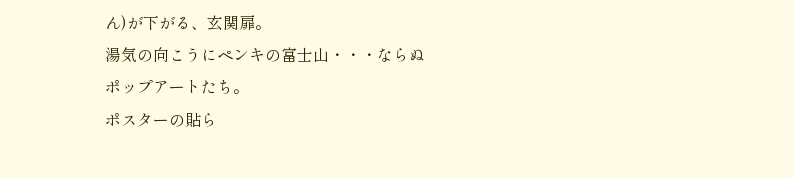ん)が下がる、玄関扉。
湯気の向こうにペンキの富士山・・・ならぬ
ポップアートたち。
ポスターの貼ら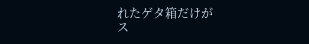れたゲタ箱だけが
ス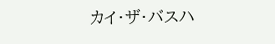カイ・ザ・バスハ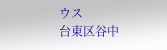ウス
台東区谷中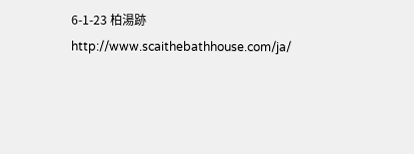6-1-23 柏湯跡
http://www.scaithebathhouse.com/ja/